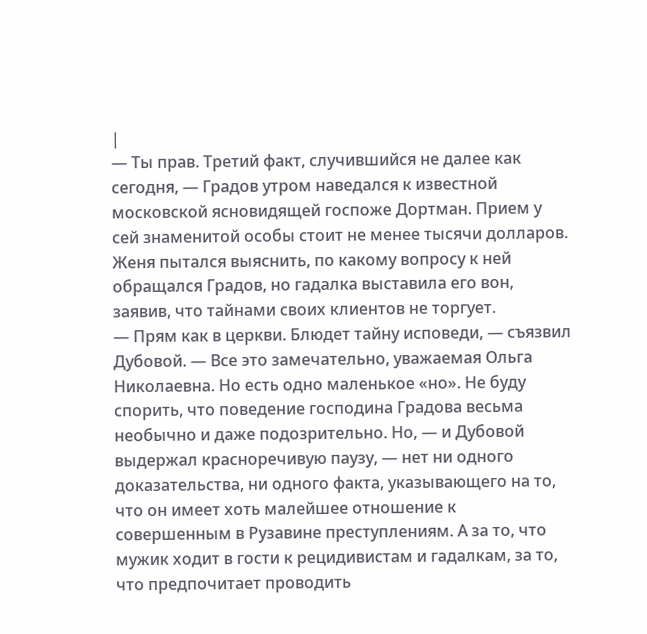|
— Ты прав. Третий факт, случившийся не далее как сегодня, — Градов утром наведался к известной московской ясновидящей госпоже Дортман. Прием у сей знаменитой особы стоит не менее тысячи долларов. Женя пытался выяснить, по какому вопросу к ней обращался Градов, но гадалка выставила его вон, заявив, что тайнами своих клиентов не торгует.
— Прям как в церкви. Блюдет тайну исповеди, — съязвил Дубовой. — Все это замечательно, уважаемая Ольга Николаевна. Но есть одно маленькое «но». Не буду спорить, что поведение господина Градова весьма необычно и даже подозрительно. Но, — и Дубовой выдержал красноречивую паузу, — нет ни одного доказательства, ни одного факта, указывающего на то, что он имеет хоть малейшее отношение к совершенным в Рузавине преступлениям. А за то, что мужик ходит в гости к рецидивистам и гадалкам, за то, что предпочитает проводить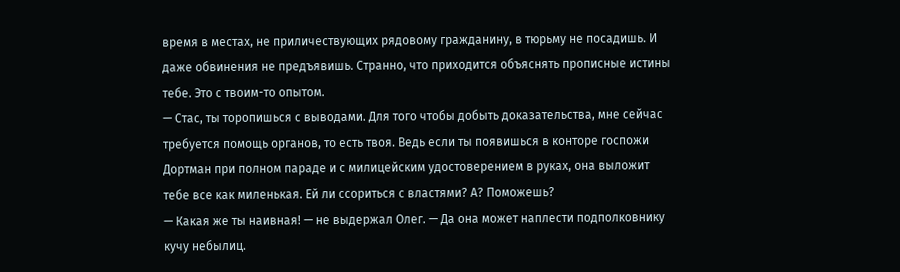время в местах, не приличествующих рядовому гражданину, в тюрьму не посадишь. И даже обвинения не предъявишь. Странно, что приходится объяснять прописные истины тебе. Это с твоим-то опытом.
— Стас, ты торопишься с выводами. Для того чтобы добыть доказательства, мне сейчас требуется помощь органов, то есть твоя. Ведь если ты появишься в конторе госпожи Дортман при полном параде и с милицейским удостоверением в руках, она выложит тебе все как миленькая. Ей ли ссориться с властями? А? Поможешь?
— Какая же ты наивная! — не выдержал Олег. — Да она может наплести подполковнику кучу небылиц.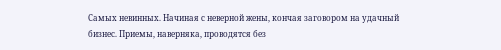Самых невинных. Начиная с неверной жены, кончая заговором на удачный бизнес. Приемы, наверняка, проводятся без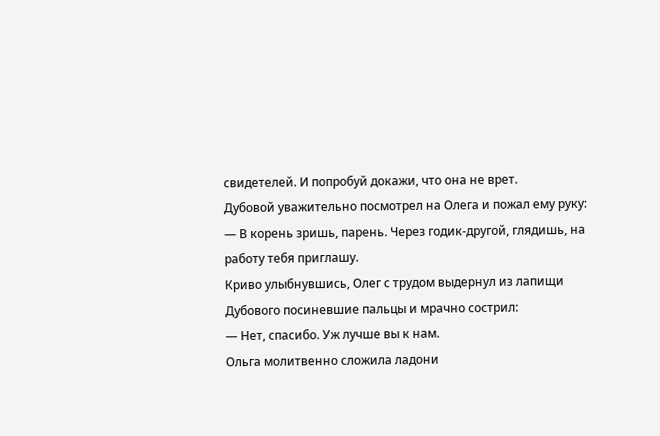свидетелей. И попробуй докажи, что она не врет.
Дубовой уважительно посмотрел на Олега и пожал ему руку:
— В корень зришь, парень. Через годик-другой, глядишь, на работу тебя приглашу.
Криво улыбнувшись, Олег с трудом выдернул из лапищи Дубового посиневшие пальцы и мрачно сострил:
— Нет, спасибо. Уж лучше вы к нам.
Ольга молитвенно сложила ладони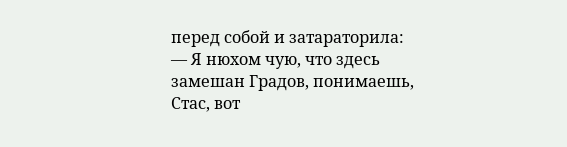перед собой и затараторила:
— Я нюхом чую, что здесь замешан Градов, понимаешь, Стас, вот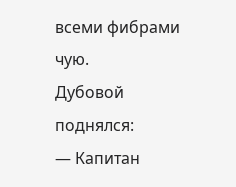всеми фибрами чую.
Дубовой поднялся:
— Капитан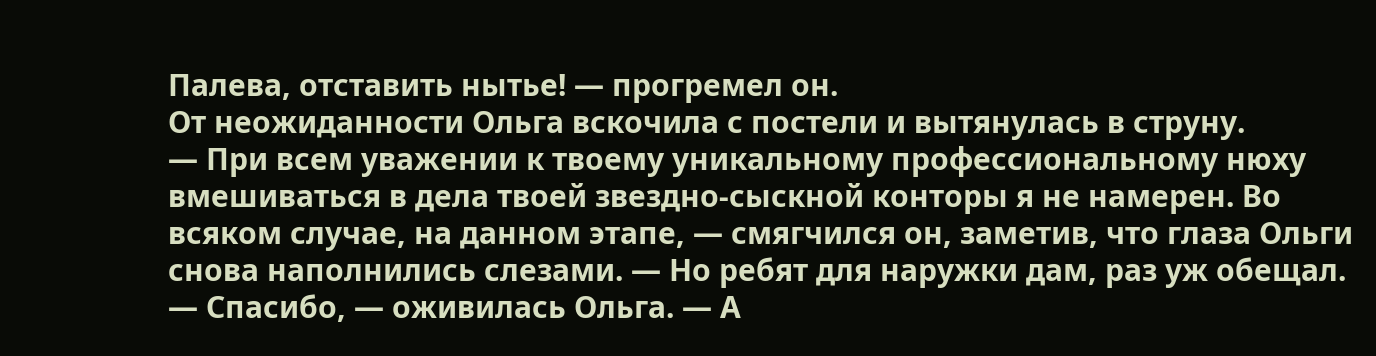Палева, отставить нытье! — прогремел он.
От неожиданности Ольга вскочила с постели и вытянулась в струну.
— При всем уважении к твоему уникальному профессиональному нюху вмешиваться в дела твоей звездно-сыскной конторы я не намерен. Во всяком случае, на данном этапе, — смягчился он, заметив, что глаза Ольги снова наполнились слезами. — Но ребят для наружки дам, раз уж обещал.
— Спасибо, — оживилась Ольга. — А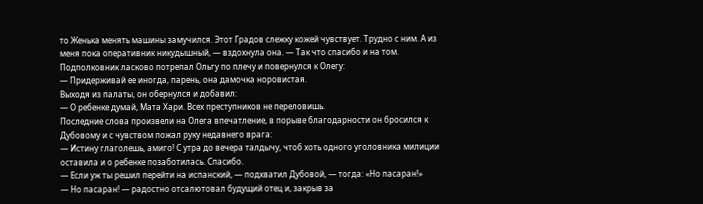то Женька менять машины замучился. Этот Градов слежку кожей чувствует. Трудно с ним. А из меня пока оперативник никудышный, — вздохнула она. — Так что спасибо и на том.
Подполковник ласково потрепал Ольгу по плечу и повернулся к Олегу:
— Придерживай ее иногда, парень, она дамочка норовистая.
Выходя из палаты, он обернулся и добавил:
— О ребенке думай, Мата Хари. Всех преступников не переловишь.
Последние слова произвели на Олега впечатление, в порыве благодарности он бросился к Дубовому и с чувством пожал руку недавнего врага:
— Истину глаголешь, амиго! С утра до вечера талдычу, чтоб хоть одного уголовника милиции оставила и о ребенке позаботилась. Спасибо.
— Если уж ты решил перейти на испанский, — подхватил Дубовой, — тогда: «Но пасаран!»
— Но пасаран! — радостно отсалютовал будущий отец и, закрыв за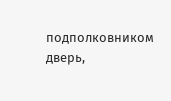подполковником дверь,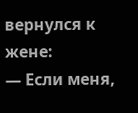вернулся к жене:
— Если меня,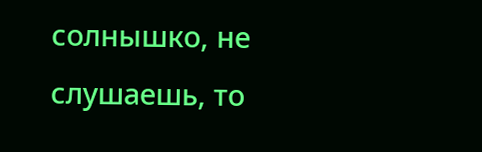солнышко, не слушаешь, то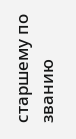старшему по званию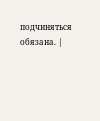подчиняться обязана. |